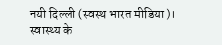नयी दिल्ली (स्वस्थ भारत मीडिया)। स्वास्थ्य के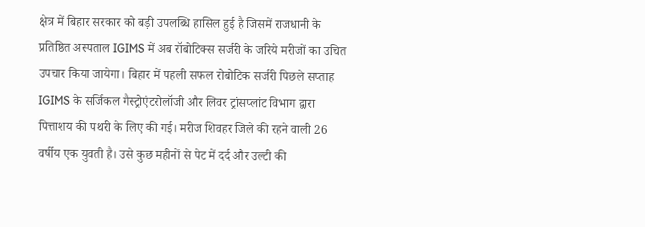क्षेत्र में बिहार सरकार को बड़ी उपलब्धि हासिल हुई है जिसमें राजधानी के प्रतिष्ठित अस्पताल IGIMS में अब रॉबोटिक्स सर्जरी के जरिये मरीजों का उचित उपचार किया जायेगा। बिहार में पहली सफल रोबोटिक सर्जरी पिछले सप्ताह IGIMS के सर्जिकल गैस्ट्रोएंटरोलॉजी और लिवर ट्रांसप्लांट विभाग द्वारा पित्ताशय की पथरी के लिए की गई। मरीज शिवहर जिले की रहने वाली 26 वर्षीय एक युवती है। उसे कुछ महीनों से पेट में दर्द और उल्टी की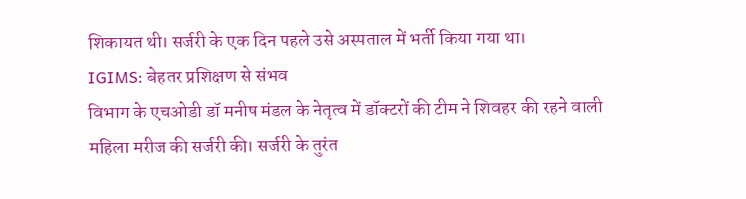शिकायत थी। सर्जरी के एक दिन पहले उसे अस्पताल में भर्ती किया गया था।
IGIMS: बेहतर प्रशिक्षण से संभव
विभाग के एचओडी डॉ मनीष मंडल के नेतृत्व में डॉक्टरों की टीम ने शिवहर की रहने वाली महिला मरीज की सर्जरी की। सर्जरी के तुरंत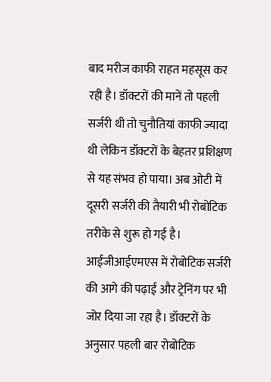बाद मरीज काफी राहत महसूस कर रही है। डॉक्टरों की मानें तो पहली सर्जरी थी तो चुनौतियां काफी ज्यादा थी लेकिन डॉक्टरों के बेहतर प्रशिक्षण से यह संभव हो पाया। अब ओटी में दूसरी सर्जरी की तैयारी भी रोबोटिक तरीके से शुरू हो गई है। आईजीआईएमएस में रोबोटिक सर्जरी की आगे की पढ़ाई और ट्रेनिंग पर भी जोर दिया जा रहा है। डॉक्टरों के अनुसार पहली बार रोबोटिक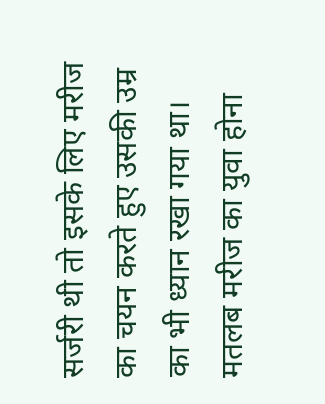सर्जरी थी तो इसके लिए मरीज का चयन करते हुए उसकी उम्र का भी ध्यान रखा गया था। मतलब मरीज का युवा होना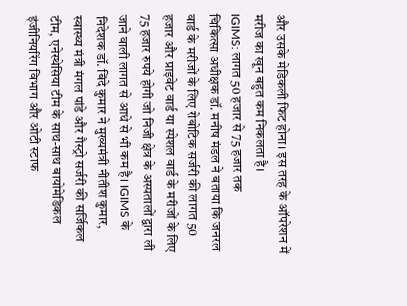और उसके मेडिकली फिट होना। इस तरह के ऑपरेशन में मरीज का खून बहुत कम निकलता है।
IGIMS: लागत 50 हजार से 75 हजार तक
चिकित्सा अधीक्षक डॉ. मनीष मंडल ने बताया कि जनरल वार्ड के मरीजों के लिए रोबोटिक सर्जरी की लागत 50 हजार और प्राइवेट वार्ड या स्पेशल वार्ड के मरीजों के लिए 75 हजार रुपये होगी जो निजी क्षेत्र के अस्पतालों द्वारा ली जाने वाली लागत से आधे से भी कम है। IGIMS के निदेशक डॉ. बिंदे कुमार ने मुख्यमंत्री नीतीश कुमार, स्वास्थ्य मंत्री मंगल पांडे और गैस्ट्रो सर्जरी की सर्जिकल टीम, एनेस्थेसिया टीम के साथ-साथ बायोमेडिकल इंजीनियरिंग विभाग और ओटी स्टाफ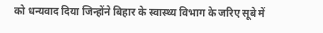को धन्यवाद दिया जिन्होंने बिहार के स्वास्थ्य विभाग के जरिए सूबे में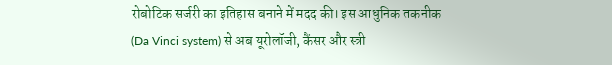रोबोटिक सर्जरी का इतिहास बनाने में मदद की। इस आधुनिक तकनीक (Da Vinci system) से अब यूरोलॉजी, कैंसर और स्त्री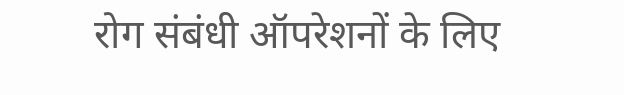रोग संबंधी ऑपरेशनों के लिए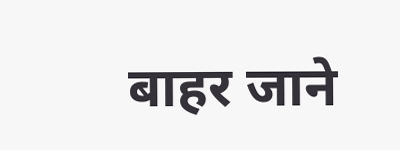बाहर जाने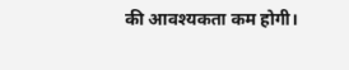की आवश्यकता कम होगी।